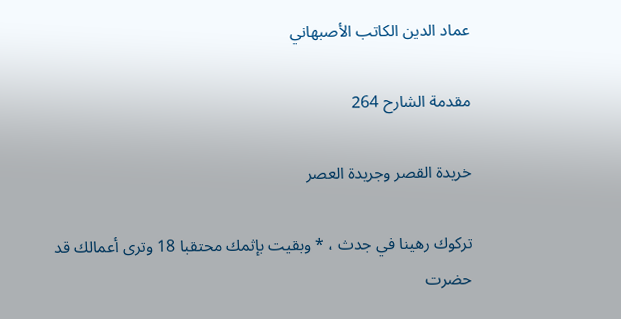عماد الدين الكاتب الأصبهاني

مقدمة الشارح 264

خريدة القصر وجريدة العصر

تركوك رهينا في جدث ، * وبقيت بإثمك محتقبا 18 وترى أعمالك قد حضرت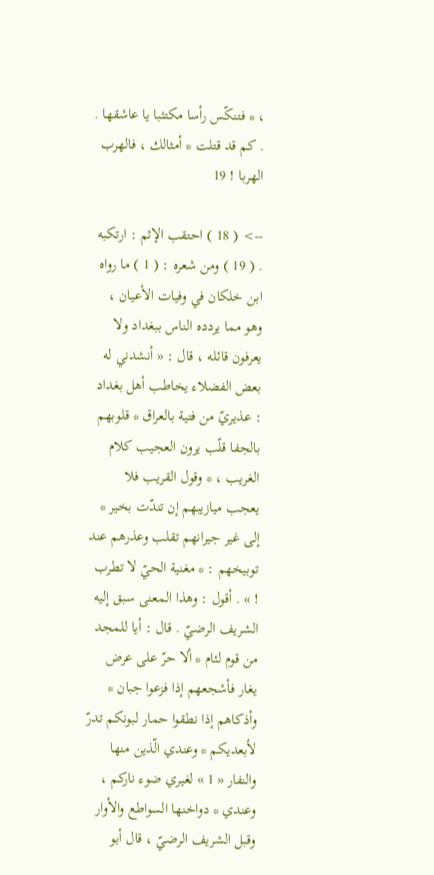، * فتنكّس رأسا مكتئبا يا عاشقها . . كم قد قتلت * أمثالك ، فالهرب الهربا ! 19

--> ( 18 ) احتقب الإثم : ارتكبه . ( 19 ) ومن شعره : ( 1 ) ما رواه ابن خلكان في وفيات الأعيان ، وهو مما يردده الناس ببغداد ولا يعرفون قائله ، قال : « أنشدني له بعض الفضلاء يخاطب أهل بغداد : عذيريّ من فتية بالعراق * قلوبهم بالجفا قلّب يرون العجيب كلام الغريب ، * وقول القريب فلا يعجب ميازيبهم إن تندّت بخير * إلى غير جيرانهم تقلب وعذرهم عند توبيخهم : * مغنية الحيّ لا تطرب ! » . أقول : وهذا المعنى سبق إليه الشريف الرضيّ . قال : أيا للمجد من قوم لئام * ألا حرّ على عرض يغار فأشجعهم إذا فزعوا جبان * وأذكاهم إذا نطقوا حمار لبونكم تدرّ لأبعديكم * وعندي الّذين منها والنفار « 1 » لغيري ضوء ناركم ، وعندي * دواخنها السواطع والأوار وقبل الشريف الرضيّ ، قال أبو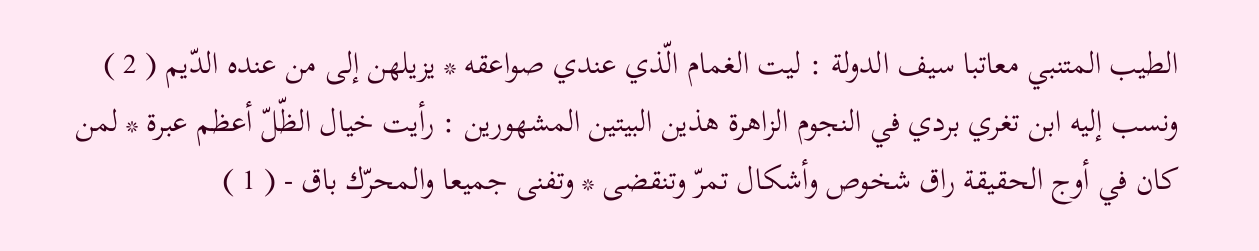الطيب المتنبي معاتبا سيف الدولة : ليت الغمام الّذي عندي صواعقه * يزيلهن إلى من عنده الدّيم ( 2 ) ونسب إليه ابن تغري بردي في النجوم الزاهرة هذين البيتين المشهورين : رأيت خيال الظّلّ أعظم عبرة * لمن كان في أوج الحقيقة راق شخوص وأشكال تمرّ وتنقضى * وتفنى جميعا والمحرّك باق - ( 1 )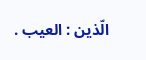الّذين : العيب .